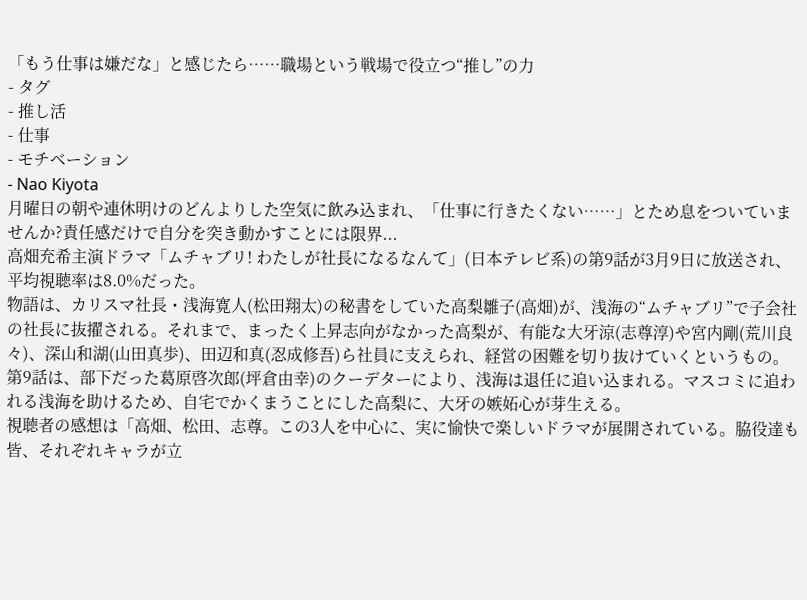「もう仕事は嫌だな」と感じたら……職場という戦場で役立つ“推し”の力
- タグ
- 推し活
- 仕事
- モチベーション
- Nao Kiyota
月曜日の朝や連休明けのどんよりした空気に飲み込まれ、「仕事に行きたくない……」とため息をついていませんか?責任感だけで自分を突き動かすことには限界...
高畑充希主演ドラマ「ムチャブリ! わたしが社長になるなんて」(日本テレビ系)の第9話が3月9日に放送され、平均視聴率は8.0%だった。
物語は、カリスマ社長・浅海寛人(松田翔太)の秘書をしていた高梨雛子(高畑)が、浅海の“ムチャブリ”で子会社の社長に抜擢される。それまで、まったく上昇志向がなかった高梨が、有能な大牙涼(志尊淳)や宮内剛(荒川良々)、深山和湖(山田真歩)、田辺和真(忍成修吾)ら社員に支えられ、経営の困難を切り抜けていくというもの。
第9話は、部下だった葛原啓次郎(坪倉由幸)のクーデターにより、浅海は退任に追い込まれる。マスコミに追われる浅海を助けるため、自宅でかくまうことにした高梨に、大牙の嫉妬心が芽生える。
視聴者の感想は「高畑、松田、志尊。この3人を中心に、実に愉快で楽しいドラマが展開されている。脇役達も皆、それぞれキャラが立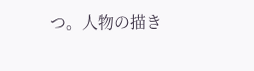つ。人物の描き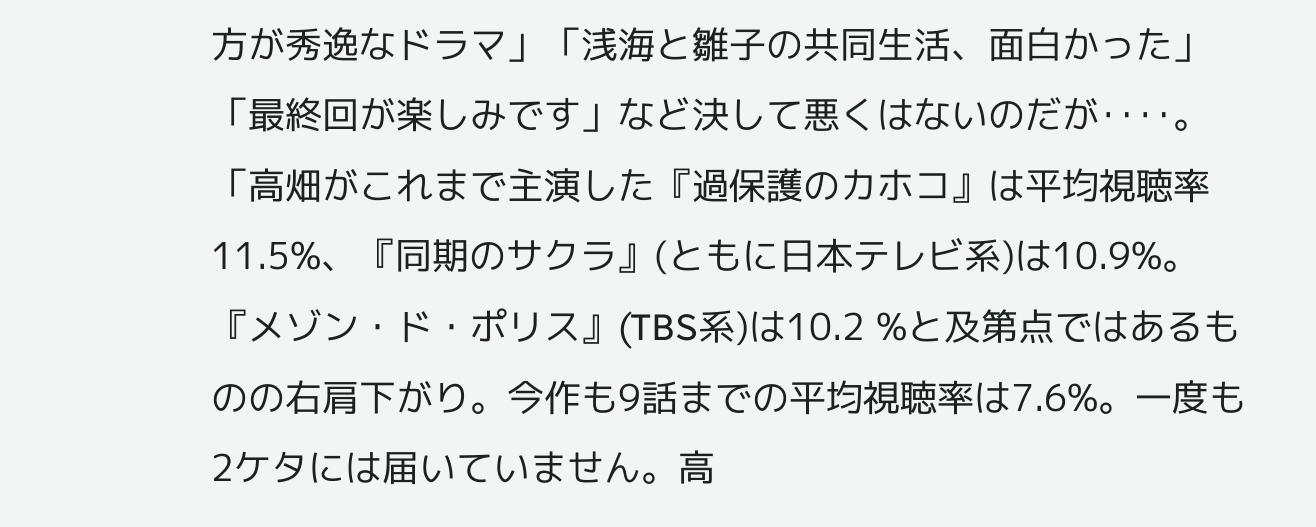方が秀逸なドラマ」「浅海と雛子の共同生活、面白かった」「最終回が楽しみです」など決して悪くはないのだが‥‥。
「高畑がこれまで主演した『過保護のカホコ』は平均視聴率 11.5%、『同期のサクラ』(ともに日本テレビ系)は10.9%。『メゾン・ド・ポリス』(TBS系)は10.2 %と及第点ではあるものの右肩下がり。今作も9話までの平均視聴率は7.6%。一度も2ケタには届いていません。高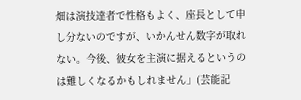畑は演技達者で性格もよく、座長として申し分ないのですが、いかんせん数字が取れない。今後、彼女を主演に据えるというのは難しくなるかもしれません」(芸能記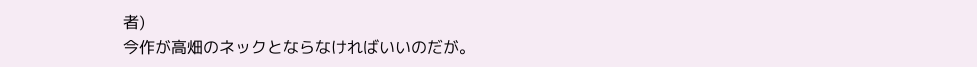者)
今作が高畑のネックとならなければいいのだが。